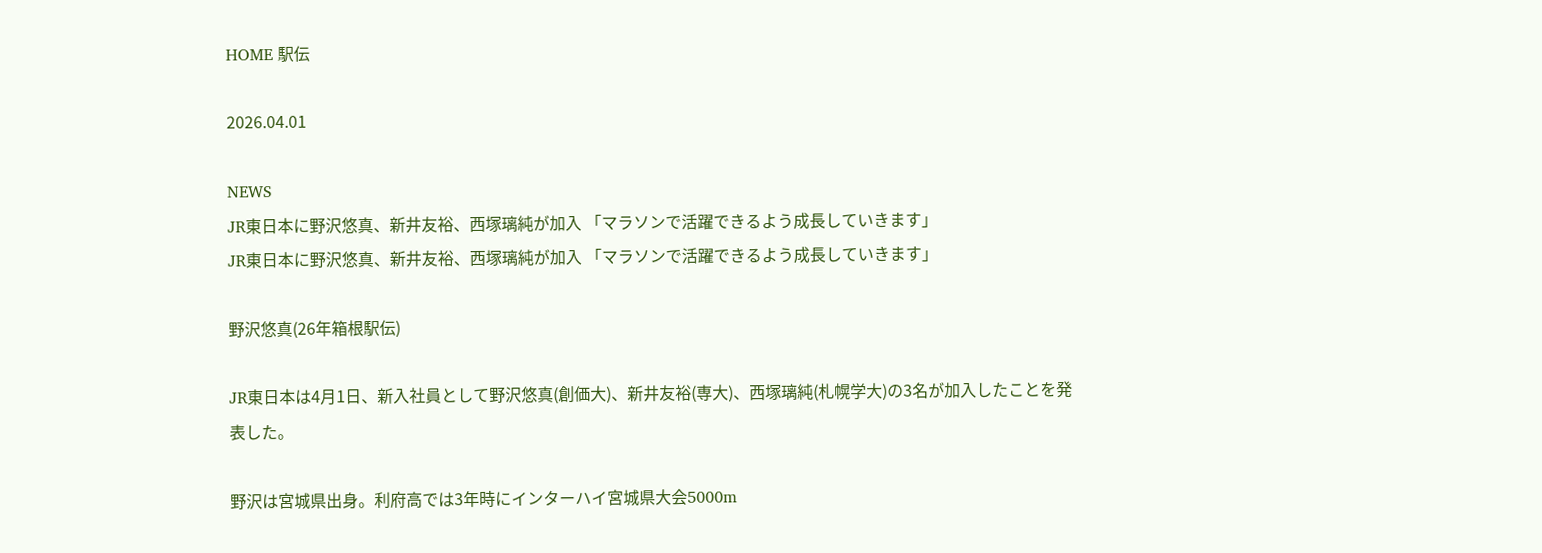HOME 駅伝

2026.04.01

NEWS
JR東日本に野沢悠真、新井友裕、西塚璃純が加入 「マラソンで活躍できるよう成長していきます」
JR東日本に野沢悠真、新井友裕、西塚璃純が加入 「マラソンで活躍できるよう成長していきます」

野沢悠真(26年箱根駅伝)

JR東日本は4月1日、新入社員として野沢悠真(創価大)、新井友裕(専大)、西塚璃純(札幌学大)の3名が加入したことを発表した。

野沢は宮城県出身。利府高では3年時にインターハイ宮城県大会5000m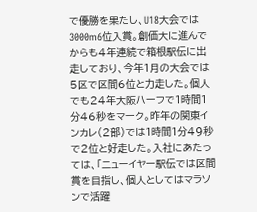で優勝を果たし、U18大会では3000m6位入賞。創価大に進んでからも4年連続で箱根駅伝に出走しており、今年1月の大会では5区で区間6位と力走した。個人でも24年大阪ハーフで1時間1分46秒をマーク。昨年の関東インカレ(2部)では1時間1分49秒で2位と好走した。入社にあたっては、「ニューイヤー駅伝では区間賞を目指し、個人としてはマラソンで活躍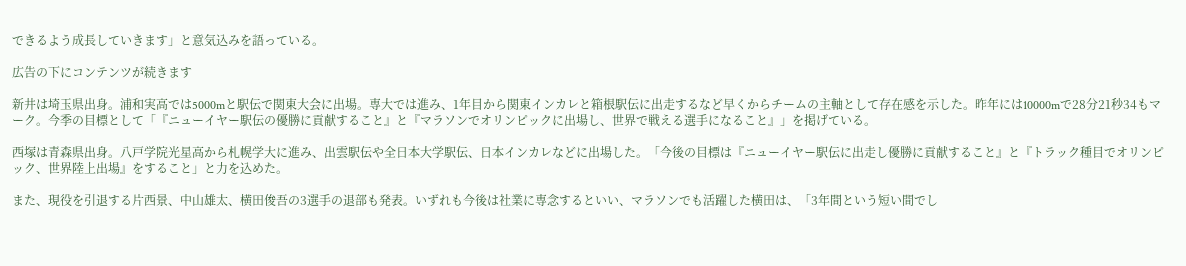できるよう成長していきます」と意気込みを語っている。

広告の下にコンテンツが続きます

新井は埼玉県出身。浦和実高では5000mと駅伝で関東大会に出場。専大では進み、1年目から関東インカレと箱根駅伝に出走するなど早くからチームの主軸として存在感を示した。昨年には10000mで28分21秒34もマーク。今季の目標として「『ニューイヤー駅伝の優勝に貢献すること』と『マラソンでオリンピックに出場し、世界で戦える選手になること』」を掲げている。

西塚は青森県出身。八戸学院光星高から札幌学大に進み、出雲駅伝や全日本大学駅伝、日本インカレなどに出場した。「今後の目標は『ニューイヤー駅伝に出走し優勝に貢献すること』と『トラック種目でオリンピック、世界陸上出場』をすること」と力を込めた。

また、現役を引退する片西景、中山雄太、横田俊吾の3選手の退部も発表。いずれも今後は社業に専念するといい、マラソンでも活躍した横田は、「3年間という短い間でし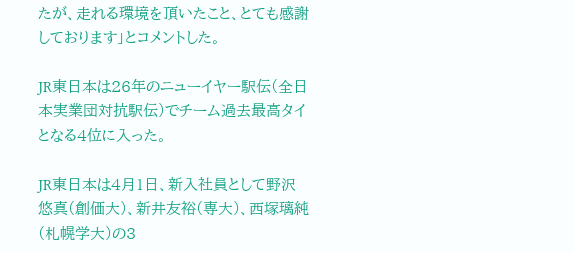たが、走れる環境を頂いたこと、とても感謝しております」とコメントした。

JR東日本は26年のニューイヤー駅伝(全日本実業団対抗駅伝)でチーム過去最高タイとなる4位に入った。

JR東日本は4月1日、新入社員として野沢悠真(創価大)、新井友裕(専大)、西塚璃純(札幌学大)の3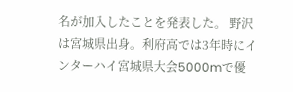名が加入したことを発表した。 野沢は宮城県出身。利府高では3年時にインターハイ宮城県大会5000mで優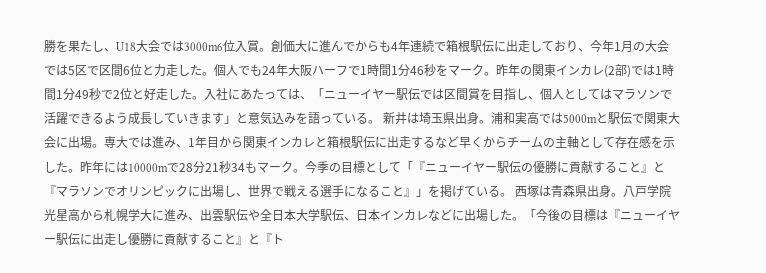勝を果たし、U18大会では3000m6位入賞。創価大に進んでからも4年連続で箱根駅伝に出走しており、今年1月の大会では5区で区間6位と力走した。個人でも24年大阪ハーフで1時間1分46秒をマーク。昨年の関東インカレ(2部)では1時間1分49秒で2位と好走した。入社にあたっては、「ニューイヤー駅伝では区間賞を目指し、個人としてはマラソンで活躍できるよう成長していきます」と意気込みを語っている。 新井は埼玉県出身。浦和実高では5000mと駅伝で関東大会に出場。専大では進み、1年目から関東インカレと箱根駅伝に出走するなど早くからチームの主軸として存在感を示した。昨年には10000mで28分21秒34もマーク。今季の目標として「『ニューイヤー駅伝の優勝に貢献すること』と『マラソンでオリンピックに出場し、世界で戦える選手になること』」を掲げている。 西塚は青森県出身。八戸学院光星高から札幌学大に進み、出雲駅伝や全日本大学駅伝、日本インカレなどに出場した。「今後の目標は『ニューイヤー駅伝に出走し優勝に貢献すること』と『ト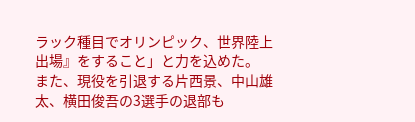ラック種目でオリンピック、世界陸上出場』をすること」と力を込めた。 また、現役を引退する片西景、中山雄太、横田俊吾の3選手の退部も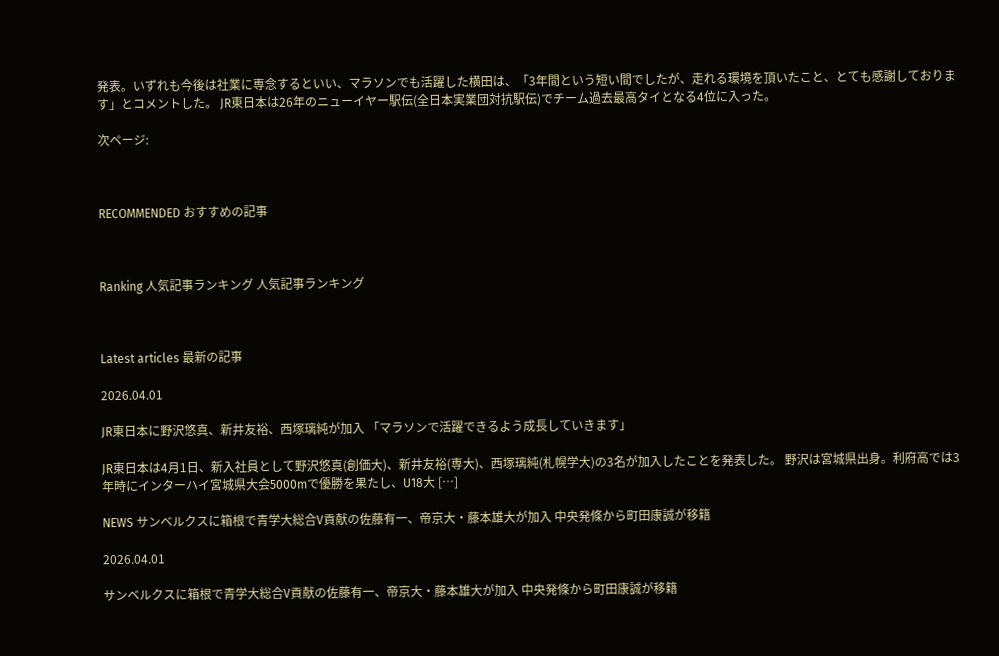発表。いずれも今後は社業に専念するといい、マラソンでも活躍した横田は、「3年間という短い間でしたが、走れる環境を頂いたこと、とても感謝しております」とコメントした。 JR東日本は26年のニューイヤー駅伝(全日本実業団対抗駅伝)でチーム過去最高タイとなる4位に入った。

次ページ:



RECOMMENDED おすすめの記事



Ranking 人気記事ランキング 人気記事ランキング



Latest articles 最新の記事

2026.04.01

JR東日本に野沢悠真、新井友裕、西塚璃純が加入 「マラソンで活躍できるよう成長していきます」

JR東日本は4月1日、新入社員として野沢悠真(創価大)、新井友裕(専大)、西塚璃純(札幌学大)の3名が加入したことを発表した。 野沢は宮城県出身。利府高では3年時にインターハイ宮城県大会5000mで優勝を果たし、U18大 […]

NEWS サンベルクスに箱根で青学大総合V貢献の佐藤有一、帝京大・藤本雄大が加入 中央発條から町田康誠が移籍

2026.04.01

サンベルクスに箱根で青学大総合V貢献の佐藤有一、帝京大・藤本雄大が加入 中央発條から町田康誠が移籍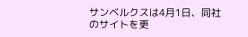サンベルクスは4月1日、同社のサイトを更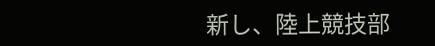新し、陸上競技部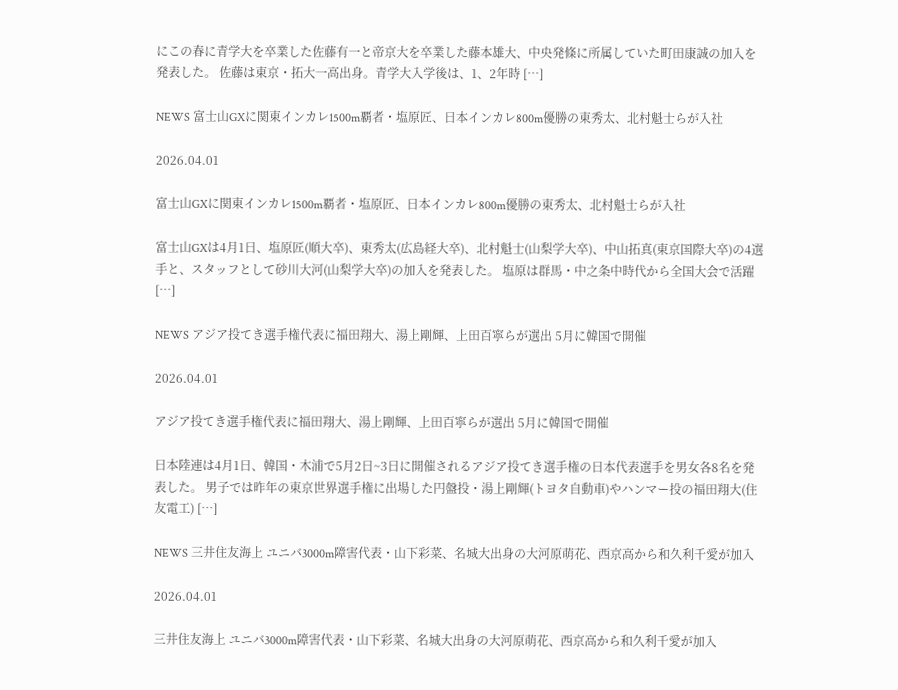にこの春に青学大を卒業した佐藤有一と帝京大を卒業した藤本雄大、中央発條に所属していた町田康誠の加入を発表した。 佐藤は東京・拓大一高出身。青学大入学後は、1、2年時 […]

NEWS 富士山GXに関東インカレ1500m覇者・塩原匠、日本インカレ800m優勝の東秀太、北村魁士らが入社

2026.04.01

富士山GXに関東インカレ1500m覇者・塩原匠、日本インカレ800m優勝の東秀太、北村魁士らが入社

富士山GXは4月1日、塩原匠(順大卒)、東秀太(広島経大卒)、北村魁士(山梨学大卒)、中山拓真(東京国際大卒)の4選手と、スタッフとして砂川大河(山梨学大卒)の加入を発表した。 塩原は群馬・中之条中時代から全国大会で活躍 […]

NEWS アジア投てき選手権代表に福田翔大、湯上剛輝、上田百寧らが選出 5月に韓国で開催

2026.04.01

アジア投てき選手権代表に福田翔大、湯上剛輝、上田百寧らが選出 5月に韓国で開催

日本陸連は4月1日、韓国・木浦で5月2日~3日に開催されるアジア投てき選手権の日本代表選手を男女各8名を発表した。 男子では昨年の東京世界選手権に出場した円盤投・湯上剛輝(トヨタ自動車)やハンマー投の福田翔大(住友電工) […]

NEWS 三井住友海上 ユニバ3000m障害代表・山下彩菜、名城大出身の大河原萌花、西京高から和久利千愛が加入

2026.04.01

三井住友海上 ユニバ3000m障害代表・山下彩菜、名城大出身の大河原萌花、西京高から和久利千愛が加入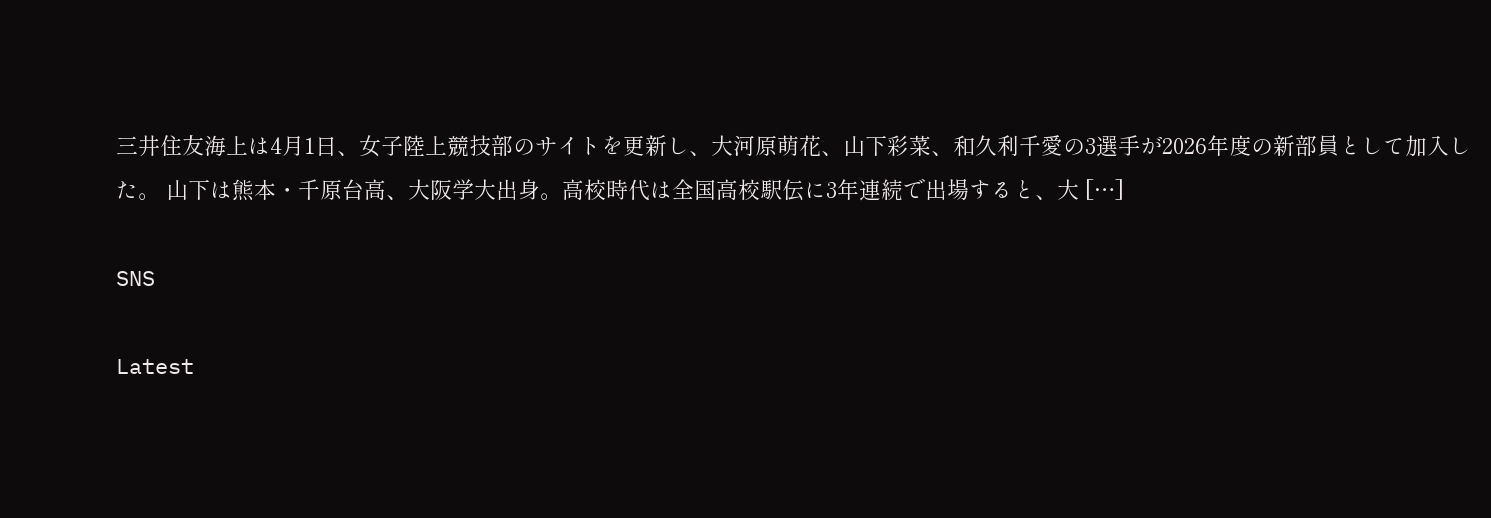三井住友海上は4月1日、女子陸上競技部のサイトを更新し、大河原萌花、山下彩菜、和久利千愛の3選手が2026年度の新部員として加入した。 山下は熊本・千原台高、大阪学大出身。高校時代は全国高校駅伝に3年連続で出場すると、大 […]

SNS

Latest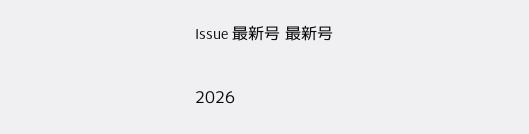Issue 最新号 最新号

2026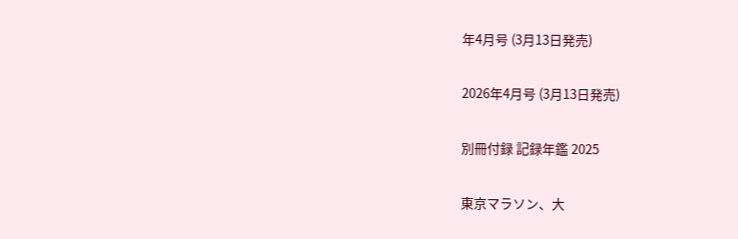年4月号 (3月13日発売)

2026年4月号 (3月13日発売)

別冊付録 記録年鑑 2025

東京マラソン、大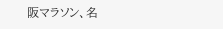阪マラソン、名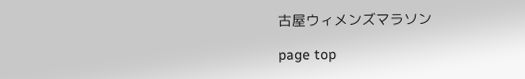古屋ウィメンズマラソン

page top